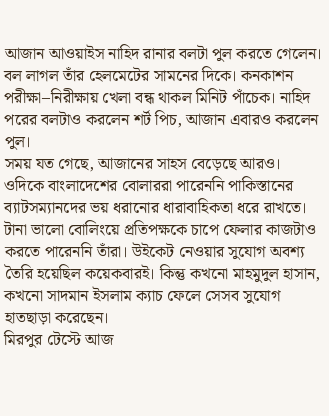আজান আওয়াইস নাহিদ রানার বলটা পুল করতে গেলেন। বল লাগল তাঁর হেলমেটের সামনের দিকে। কনকাশন পরীক্ষা–নিরীক্ষায় খেলা বন্ধ থাকল মিনিট পাঁচেক। নাহিদ পরের বলটাও করলেন শর্ট পিচ, আজান এবারও করলেন পুল।
সময় যত গেছে, আজানের সাহস বেড়েছে আরও। ওদিকে বাংলাদেশের বোলাররা পারেননি পাকিস্তানের ব্যাটসম্যানদের ভয় ধরানোর ধারাবাহিকতা ধরে রাখতে। টানা ভালো বোলিংয়ে প্রতিপক্ষকে চাপে ফেলার কাজটাও করতে পারেননি তাঁরা। উইকেট নেওয়ার সুযোগ অবশ্য তৈরি হয়েছিল কয়েকবারই। কিন্তু কখনো মাহমুদুল হাসান, কখনো সাদমান ইসলাম ক্যাচ ফেলে সেসব সুযোগ হাতছাড়া করেছেন।
মিরপুর টেস্টে আজ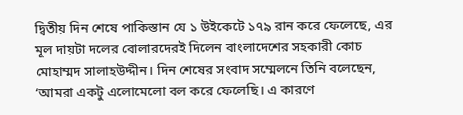দ্বিতীয় দিন শেষে পাকিস্তান যে ১ উইকেটে ১৭৯ রান করে ফেলেছে, এর মূল দায়টা দলের বোলারদেরই দিলেন বাংলাদেশের সহকারী কোচ মোহাম্মদ সালাহউদ্দীন। দিন শেষের সংবাদ সম্মেলনে তিনি বলেছেন, ‘আমরা একটু এলোমেলো বল করে ফেলেছি। এ কারণে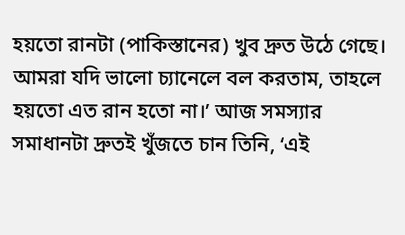হয়তো রানটা (পাকিস্তানের) খুব দ্রুত উঠে গেছে। আমরা যদি ভালো চ্যানেলে বল করতাম, তাহলে হয়তো এত রান হতো না।’ আজ সমস্যার সমাধানটা দ্রুতই খুঁজতে চান তিনি, ‘এই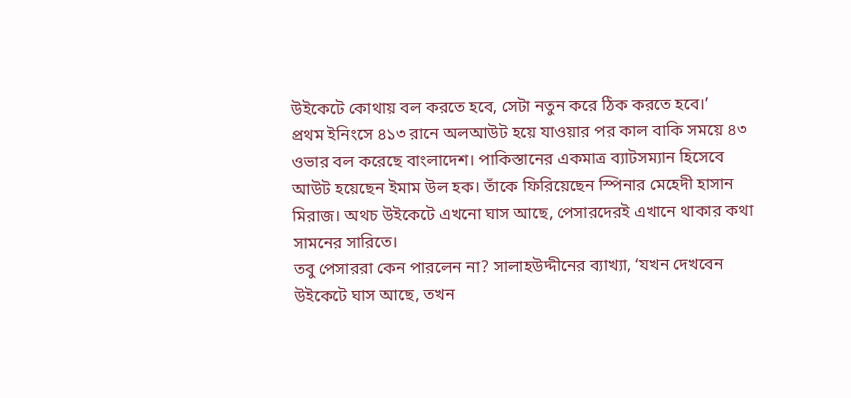উইকেটে কোথায় বল করতে হবে, সেটা নতুন করে ঠিক করতে হবে।’
প্রথম ইনিংসে ৪১৩ রানে অলআউট হয়ে যাওয়ার পর কাল বাকি সময়ে ৪৩ ওভার বল করেছে বাংলাদেশ। পাকিস্তানের একমাত্র ব্যাটসম্যান হিসেবে আউট হয়েছেন ইমাম উল হক। তাঁকে ফিরিয়েছেন স্পিনার মেহেদী হাসান মিরাজ। অথচ উইকেটে এখনো ঘাস আছে, পেসারদেরই এখানে থাকার কথা সামনের সারিতে।
তবু পেসাররা কেন পারলেন না? সালাহউদ্দীনের ব্যাখ্যা, ‘যখন দেখবেন উইকেটে ঘাস আছে, তখন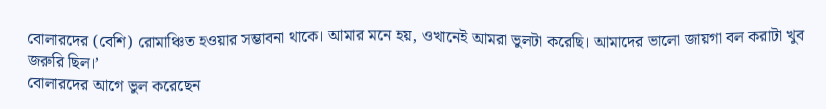বোলারদের (বেশি) রোমাঞ্চিত হওয়ার সম্ভাবনা থাকে। আমার মনে হয়, ওখানেই আমরা ভুলটা করেছি। আমাদের ভালো জায়গা বল করাটা খুব জরুরি ছিল।’
বোলারদের আগে ভুল করেছেন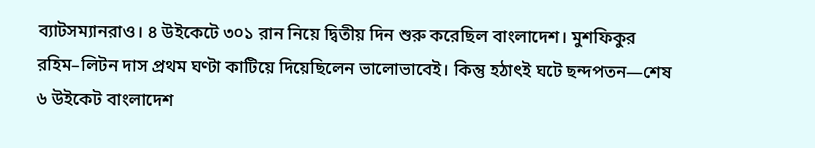ব্যাটসম্যানরাও। ৪ উইকেটে ৩০১ রান নিয়ে দ্বিতীয় দিন শুরু করেছিল বাংলাদেশ। মুশফিকুর রহিম–লিটন দাস প্রথম ঘণ্টা কাটিয়ে দিয়েছিলেন ভালোভাবেই। কিন্তু হঠাৎই ঘটে ছন্দপতন—শেষ ৬ উইকেট বাংলাদেশ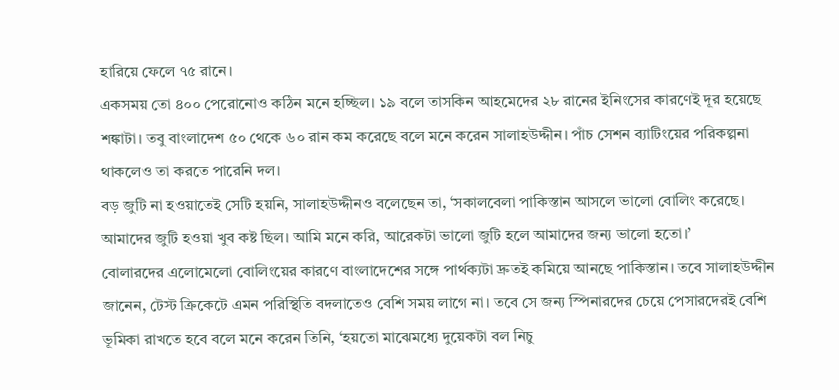হারিয়ে ফেলে ৭৫ রানে।
একসময় তো ৪০০ পেরোনোও কঠিন মনে হচ্ছিল। ১৯ বলে তাসকিন আহমেদের ২৮ রানের ইনিংসের কারণেই দূর হয়েছে শঙ্কাটা। তবু বাংলাদেশ ৫০ থেকে ৬০ রান কম করেছে বলে মনে করেন সালাহউদ্দীন। পাঁচ সেশন ব্যাটিংয়ের পরিকল্পনা থাকলেও তা করতে পারেনি দল।
বড় জুটি না হওয়াতেই সেটি হয়নি, সালাহউদ্দীনও বলেছেন তা, ‘সকালবেলা পাকিস্তান আসলে ভালো বোলিং করেছে। আমাদের জুটি হওয়া খুব কষ্ট ছিল। আমি মনে করি, আরেকটা ভালো জুটি হলে আমাদের জন্য ভালো হতো।’
বোলারদের এলোমেলো বোলিংয়ের কারণে বাংলাদেশের সঙ্গে পার্থক্যটা দ্রুতই কমিয়ে আনছে পাকিস্তান। তবে সালাহউদ্দীন জানেন, টেস্ট ক্রিকেটে এমন পরিস্থিতি বদলাতেও বেশি সময় লাগে না। তবে সে জন্য স্পিনারদের চেয়ে পেসারদেরই বেশি ভূমিকা রাখতে হবে বলে মনে করেন তিনি, ‘হয়তো মাঝেমধ্যে দুয়েকটা বল নিচু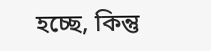হচ্ছে, কিন্তু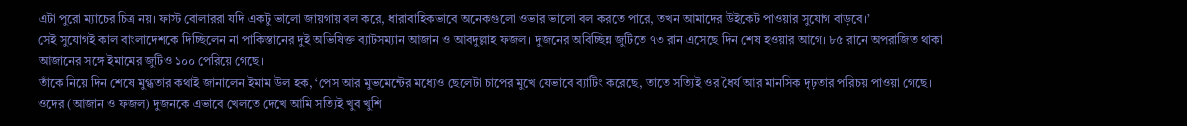এটা পুরো ম্যাচের চিত্র নয়। ফাস্ট বোলাররা যদি একটু ভালো জায়গায় বল করে, ধারাবাহিকভাবে অনেকগুলো ওভার ভালো বল করতে পারে, তখন আমাদের উইকেট পাওয়ার সুযোগ বাড়বে।’
সেই সুযোগই কাল বাংলাদেশকে দিচ্ছিলেন না পাকিস্তানের দুই অভিষিক্ত ব্যাটসম্যান আজান ও আবদুল্লাহ ফজল। দুজনের অবিচ্ছিন্ন জুটিতে ৭৩ রান এসেছে দিন শেষ হওয়ার আগে। ৮৫ রানে অপরাজিত থাকা আজানের সঙ্গে ইমামের জুটিও ১০০ পেরিয়ে গেছে।
তাঁকে নিয়ে দিন শেষে মুগ্ধতার কথাই জানালেন ইমাম উল হক, ‘পেস আর মুভমেন্টের মধ্যেও ছেলেটা চাপের মুখে যেভাবে ব্যাটিং করেছে, তাতে সত্যিই ওর ধৈর্য আর মানসিক দৃঢ়তার পরিচয় পাওয়া গেছে। ওদের (আজান ও ফজল) দুজনকে এভাবে খেলতে দেখে আমি সত্যিই খুব খুশি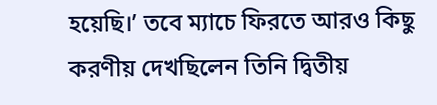হয়েছি।’ তবে ম্যাচে ফিরতে আরও কিছু করণীয় দেখছিলেন তিনি দ্বিতীয়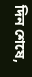দিন শেষে,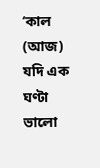‘কাল (আজ) যদি এক ঘণ্টা ভালো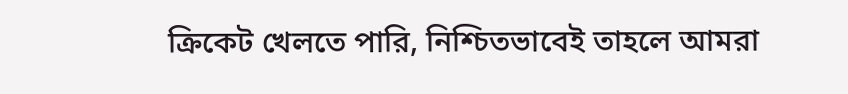ক্রিকেট খেলতে পারি, নিশ্চিতভাবেই তাহলে আমরা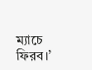ম্যাচে ফিরব।’